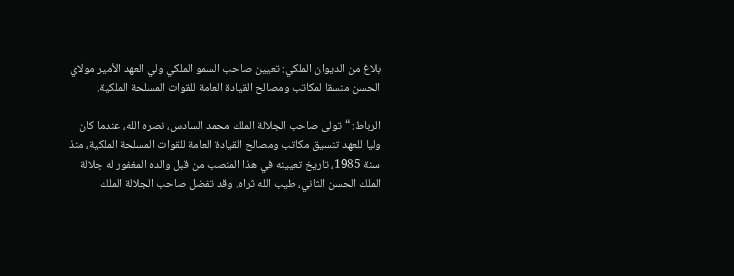بلاغ من الديوان الملكي: تعيين صاحب السمو الملكي ولي العهد الأمير مولاي الحسن منسقا لمكاتب ومصالح القيادة العامة للقوات المسلحة الملكية.

الرباط: “تولى صاحب الجلالة الملك محمد السادس، نصره الله، عندما كان وليا للعهد تنسيق مكاتب ومصالح القيادة العامة للقوات المسلحة الملكية، منذ سنة 1985، تاريخ تعيينه في هذا المنصب من قبل والده المغفور له جلالة الملك الحسن الثاني، طيب الله ثراه. وقد تفضل صاحب الجلالة الملك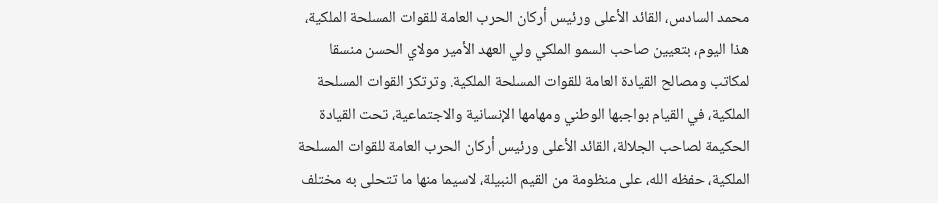محمد السادس، القائد الأعلى ورئيس أركان الحرب العامة للقوات المسلحة الملكية، هذا اليوم، بتعيين صاحب السمو الملكي ولي العهد الأمير مولاي الحسن منسقا لمكاتب ومصالح القيادة العامة للقوات المسلحة الملكية. وترتكز القوات المسلحة الملكية، في القيام بواجبها الوطني ومهامها الإنسانية والاجتماعية، تحت القيادة الحكيمة لصاحب الجلالة، القائد الأعلى ورئيس أركان الحرب العامة للقوات المسلحة الملكية، حفظه الله، على منظومة من القيم النبيلة، لاسيما منها ما تتحلى به مختلف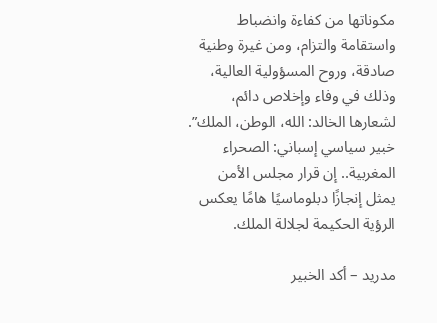مكوناتها من كفاءة وانضباط واستقامة والتزام، ومن غيرة وطنية صادقة، وروح المسؤولية العالية، وذلك في وفاء وإخلاص دائم، لشعارها الخالد: الله، الوطن، الملك”.
خبير سياسي إسباني: الصحراء المغربية.. إن قرار مجلس الأمن يمثل إنجازًا دبلوماسيًا هامًا يعكس الرؤية الحكيمة لجلالة الملك.

مدريد – أكد الخبير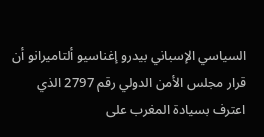السياسي الإسباني بيدرو إغناسيو ألتاميرانو أن قرار مجلس الأمن الدولي رقم 2797 الذي اعترف بسيادة المغرب على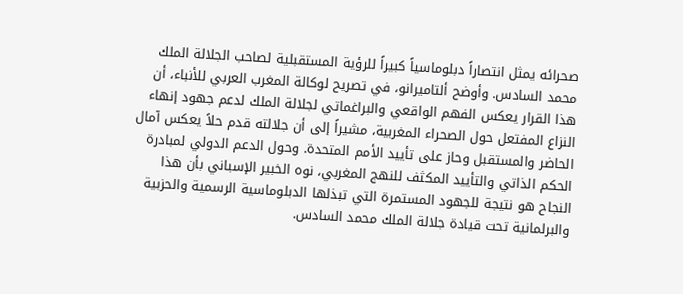صحرائه يمثل انتصاراً دبلوماسياً كبيراً للرؤية المستقبلية لصاحب الجلالة الملك محمد السادس. وأوضح ألتاميرانو، في تصريح لوكالة المغرب العربي للأنباء، أن هذا القرار يعكس الفهم الواقعي والبراغماتي لجلالة الملك لدعم جهود إنهاء النزاع المفتعل حول الصحراء المغربية، مشيراً إلى أن جلالته قدم حلاً يعكس آمال الحاضر والمستقبل وحاز على تأييد الأمم المتحدة. وحول الدعم الدولي لمبادرة الحكم الذاتي والتأييد المكثف للنهج المغربي، نوه الخبير الإسباني بأن هذا النجاح هو نتيجة للجهود المستمرة التي تبذلها الدبلوماسية الرسمية والحزبية والبرلمانية تحت قيادة جلالة الملك محمد السادس.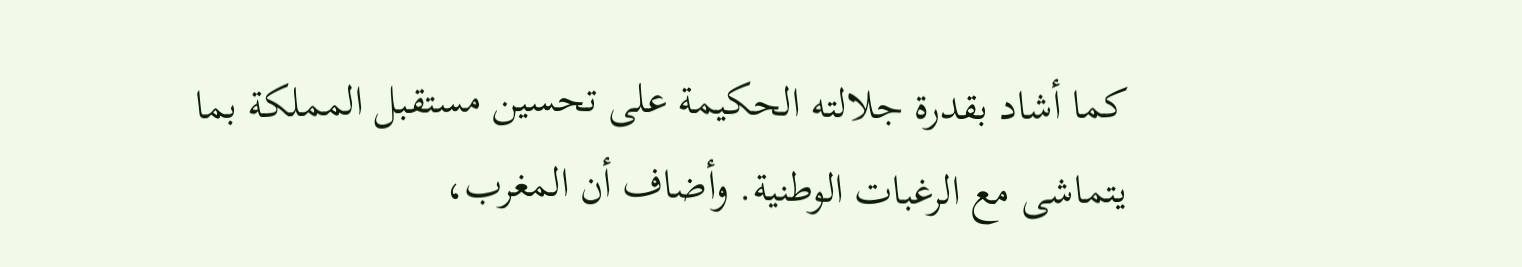كما أشاد بقدرة جلالته الحكيمة على تحسين مستقبل المملكة بما يتماشى مع الرغبات الوطنية. وأضاف أن المغرب،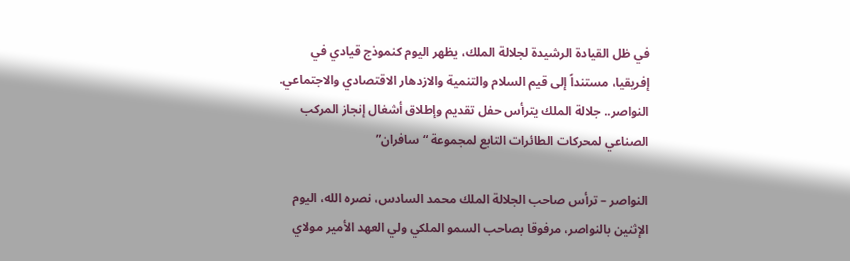في ظل القيادة الرشيدة لجلالة الملك، يظهر اليوم كنموذج قيادي في إفريقيا، مستنداً إلى قيم السلام والتنمية والازدهار الاقتصادي والاجتماعي.
النواصر.. جلالة الملك يترأس حفل تقديم وإطلاق أشغال إنجاز المركب الصناعي لمحركات الطائرات التابع لمجموعة “سافران”

النواصر – ترأس صاحب الجلالة الملك محمد السادس، نصره الله، اليوم الإثنين بالنواصر، مرفوقا بصاحب السمو الملكي ولي العهد الأمير مولاي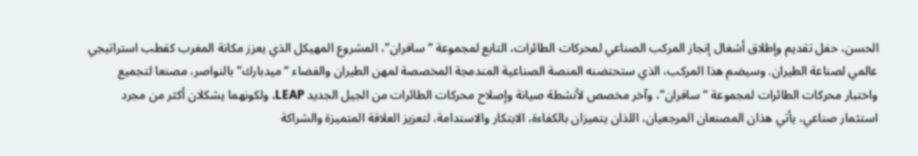الحسن، حفل تقديم وإطلاق أشغال إنجاز المركب الصناعي لمحركات الطائرات، التابع لمجموعة “سافران”، المشروع المهيكل الذي يعزز مكانة المغرب كقطب استراتيجي عالمي لصناعة الطيران. وسيضم هذا المركب، الذي ستحتضنه المنصة الصناعية المندمجة المخصصة لمهن الطيران والفضاء “ميدبارك” بالنواصر، مصنعا لتجميع واختبار محركات الطائرات لمجموعة “سافران”، وآخر مخصص لأنشطة صيانة وإصلاح محركات الطائرات من الجيل الجديد LEAP. ولكونهما يشكلان أكثر من مجرد استثمار صناعي، يأتي هذان المصنعان المرجعيان، اللذان يتميزان بالكفاءة، الابتكار والاستدامة، لتعزيز العلاقة المتميزة والشراكة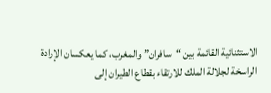الاستثنائية القائمة بين “سافران” والمغرب، كما يعكسان الإرادة الراسخة لجلالة الملك للارتقاء بقطاع الطيران إلى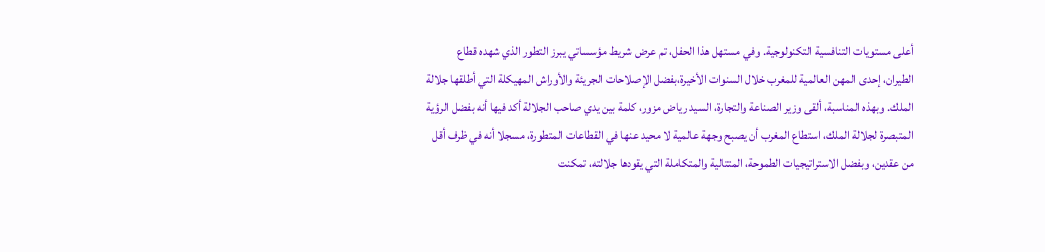أعلى مستويات التنافسية التكنولوجية. وفي مستهل هذا الحفل، تم عرض شريط مؤسساتي يبرز التطور الذي شهده قطاع الطيران، إحدى المهن العالمية للمغرب خلال السنوات الأخيرة،بفضل الإصلاحات الجريئة والأوراش المهيكلة التي أطلقها جلالة الملك. وبهذه المناسبة، ألقى وزير الصناعة والتجارة، السيد رياض مزور، كلمة بين يدي صاحب الجلالة أكد فيها أنه بفضل الرؤية المتبصرة لجلالة الملك، استطاع المغرب أن يصبح وجهة عالمية لا محيد عنها في القطاعات المتطورة، مسجلا أنه في ظرف أقل من عقدين، وبفضل الاستراتيجيات الطموحة، المتتالية والمتكاملة التي يقودها جلالته، تمكنت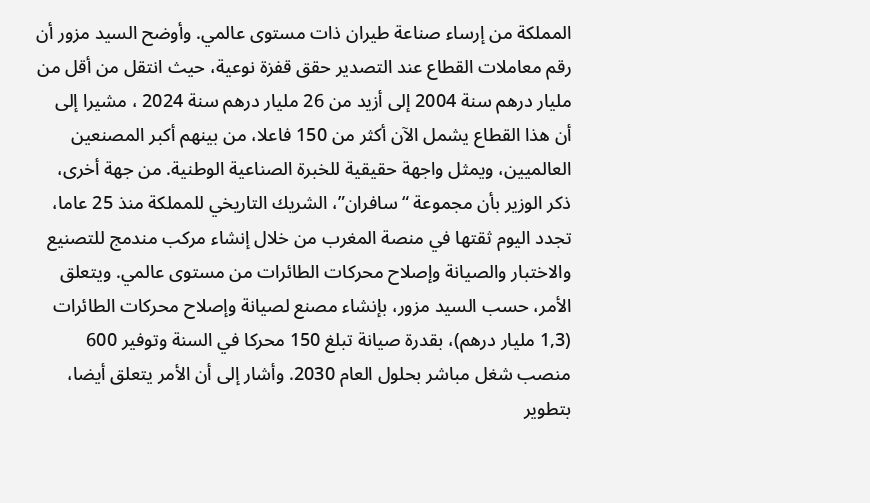المملكة من إرساء صناعة طيران ذات مستوى عالمي. وأوضح السيد مزور أن رقم معاملات القطاع عند التصدير حقق قفزة نوعية، حيث انتقل من أقل من مليار درهم سنة 2004 إلى أزيد من 26 مليار درهم سنة 2024 ، مشيرا إلى أن هذا القطاع يشمل الآن أكثر من 150 فاعلا، من بينهم أكبر المصنعين العالميين، ويمثل واجهة حقيقية للخبرة الصناعية الوطنية. من جهة أخرى، ذكر الوزير بأن مجموعة “سافران”، الشريك التاريخي للمملكة منذ 25 عاما، تجدد اليوم ثقتها في منصة المغرب من خلال إنشاء مركب مندمج للتصنيع والاختبار والصيانة وإصلاح محركات الطائرات من مستوى عالمي. ويتعلق الأمر، حسب السيد مزور، بإنشاء مصنع لصيانة وإصلاح محركات الطائرات (1,3 مليار درهم)، بقدرة صيانة تبلغ 150 محركا في السنة وتوفير 600 منصب شغل مباشر بحلول العام 2030. وأشار إلى أن الأمر يتعلق أيضا، بتطوير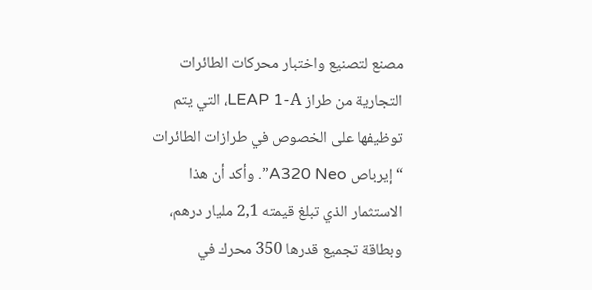مصنع لتصنيع واختبار محركات الطائرات التجارية من طراز LEAP 1-A، التي يتم توظيفها على الخصوص في طرازات الطائرات “إيرباص A320 Neo”. وأكد أن هذا الاستثمار الذي تبلغ قيمته 2,1 مليار درهم، وبطاقة تجميع قدرها 350 محرك في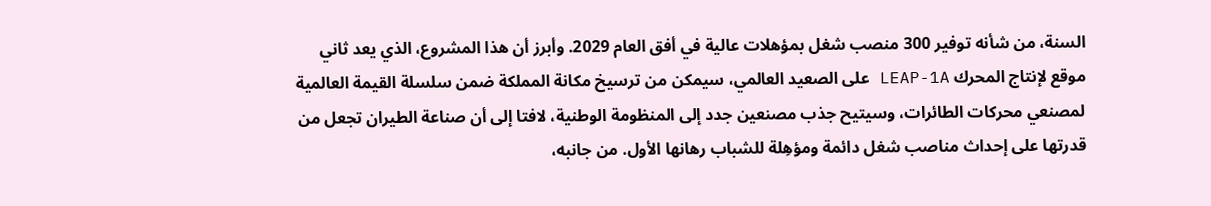السنة، من شأنه توفير 300 منصب شغل بمؤهلات عالية في أفق العام 2029. وأبرز أن هذا المشروع، الذي يعد ثاني موقع لإنتاج المحرك LEAP-1A على الصعيد العالمي، سيمكن من ترسيخ مكانة المملكة ضمن سلسلة القيمة العالمية لمصنعي محركات الطائرات، وسيتيح جذب مصنعين جدد إلى المنظومة الوطنية، لافتا إلى أن صناعة الطيران تجعل من قدرتها على إحداث مناصب شغل دائمة ومؤهِلة للشباب رهانها الأول. من جانبه،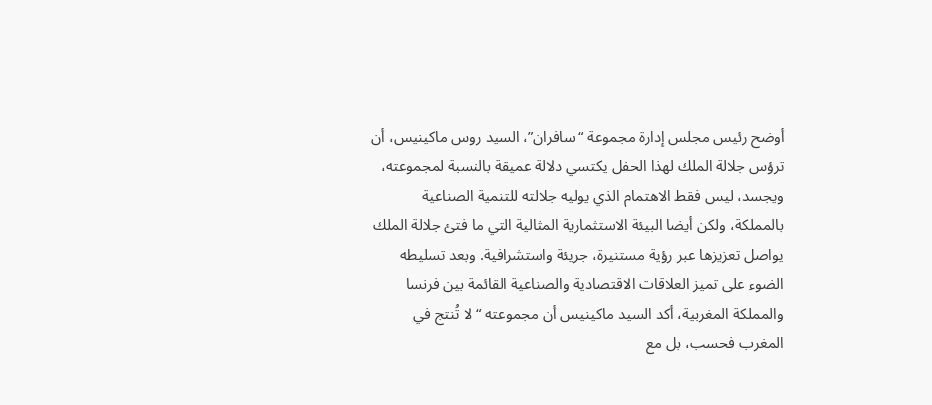أوضح رئيس مجلس إدارة مجموعة “سافران”، السيد روس ماكينيس، أن ترؤس جلالة الملك لهذا الحفل يكتسي دلالة عميقة بالنسبة لمجموعته، ويجسد، ليس فقط الاهتمام الذي يوليه جلالته للتنمية الصناعية بالمملكة، ولكن أيضا البيئة الاستثمارية المثالية التي ما فتئ جلالة الملك يواصل تعزيزها عبر رؤية مستنيرة، جريئة واستشرافية. وبعد تسليطه الضوء على تميز العلاقات الاقتصادية والصناعية القائمة بين فرنسا والمملكة المغربية، أكد السيد ماكينيس أن مجموعته “لا تُنتج في المغرب فحسب، بل مع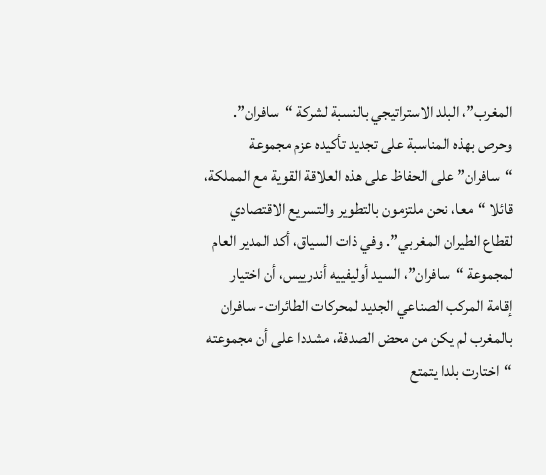المغرب”، البلد الاستراتيجي بالنسبة لشركة “سافران”. وحرص بهذه المناسبة على تجديد تأكيده عزم مجموعة “سافران” على الحفاظ على هذه العلاقة القوية مع المملكة، قائلا “معا، نحن ملتزمون بالتطوير والتسريع الاقتصادي لقطاع الطيران المغربي”. وفي ذات السياق، أكد المدير العام لمجموعة “سافران”، السيد أوليفييه أندرييس، أن اختيار إقامة المركب الصناعي الجديد لمحركات الطائرات- سافران بالمغرب لم يكن من محض الصدفة، مشددا على أن مجموعته “اختارت بلدا يتمتع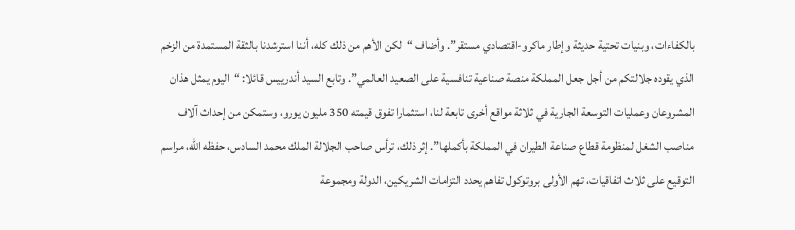بالكفاءات، وبنيات تحتية حديثة وإطار ماكرو-اقتصادي مستقر”. وأضاف “لكن الأهم من ذلك كله، أننا استرشدنا بالثقة المستمدة من الزخم الذي يقوده جلالتكم من أجل جعل المملكة منصة صناعية تنافسية على الصعيد العالمي”. وتابع السيد أندرييس قائلا: “اليوم يمثل هذان المشروعان وعمليات التوسعة الجارية في ثلاثة مواقع أخرى تابعة لنا، استثمارا تفوق قيمته 350 مليون يورو، وستمكن من إحداث آلاف مناصب الشغل لمنظومة قطاع صناعة الطيران في المملكة بأكملها”. إثر ذلك، ترأس صاحب الجلالة الملك محمد السادس، حفظه الله، مراسم التوقيع على ثلاث اتفاقيات، تهم الأولى بروتوكول تفاهم يحدد التزامات الشريكين، الدولة ومجموعة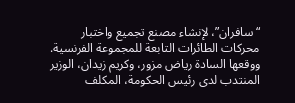“سافران”، لإنشاء مصنع تجميع واختبار محركات الطائرات التابعة للمجموعة الفرنسية. ووقعها السادة رياض مزور، وكريم زيدان، الوزير المنتدب لدى رئيس الحكومة، المكلف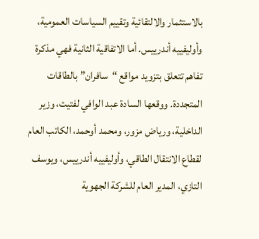بالاستثمار والالتقائية وتقييم السياسات العمومية، وأوليفييه أندرييس. أما الاتفاقية الثانية فهي مذكرة تفاهم تتعلق بتزويد مواقع “سافران” بالطاقات المتجددة. ووقعها السادة عبد الوافي لفتيت، وزير الداخلية، ورياض مزور، ومحمد أوحمد، الكاتب العام لقطاع الانتقال الطاقي، وأوليفييه أندرييس، ويوسف التازي، المدير العام للشركة الجهوية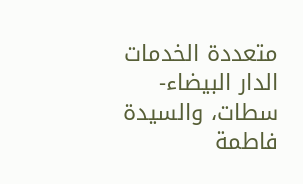متعددة الخدمات الدار البيضاء- سطات، والسيدة فاطمة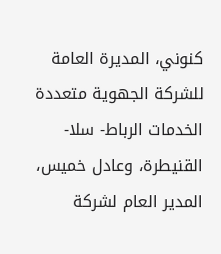كنوني، المديرة العامة للشركة الجهوية متعددة الخدمات الرباط- سلا- القنيطرة، وعادل خميس، المدير العام لشركة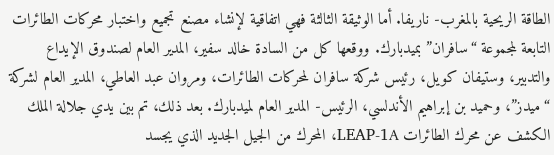الطاقة الريحية بالمغرب- ناريفا. أما الوثيقة الثالثة فهي اتفاقية لإنشاء مصنع تجميع واختبار محركات الطائرات التابعة لمجموعة “سافران” بميدبارك. ووقعها كل من السادة خالد سفير، المدير العام لصندوق الإيداع والتدبير، وستيفان كويل، رئيس شركة سافران لمحركات الطائرات، ومروان عبد العاطي، المدير العام لشركة “ميدز”، وحميد بن إبراهيم الأندلسي، الرئيس- المدير العام لميدبارك. بعد ذلك، تم بين يدي جلالة الملك الكشف عن محرك الطائرات LEAP-1A، المحرك من الجيل الجديد الذي يجسد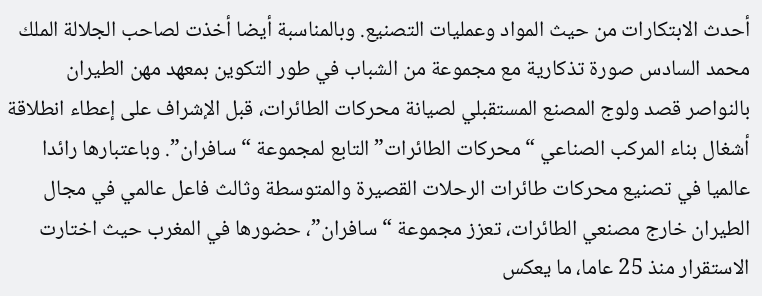أحدث الابتكارات من حيث المواد وعمليات التصنيع. وبالمناسبة أيضا أخذت لصاحب الجلالة الملك محمد السادس صورة تذكارية مع مجموعة من الشباب في طور التكوين بمعهد مهن الطيران بالنواصر قصد ولوج المصنع المستقبلي لصيانة محركات الطائرات، قبل الإشراف على إعطاء انطلاقة أشغال بناء المركب الصناعي “محركات الطائرات” التابع لمجموعة “سافران”. وباعتبارها رائدا عالميا في تصنيع محركات طائرات الرحلات القصيرة والمتوسطة وثالث فاعل عالمي في مجال الطيران خارج مصنعي الطائرات، تعزز مجموعة “سافران”، حضورها في المغرب حيث اختارت الاستقرار منذ 25 عاما، ما يعكس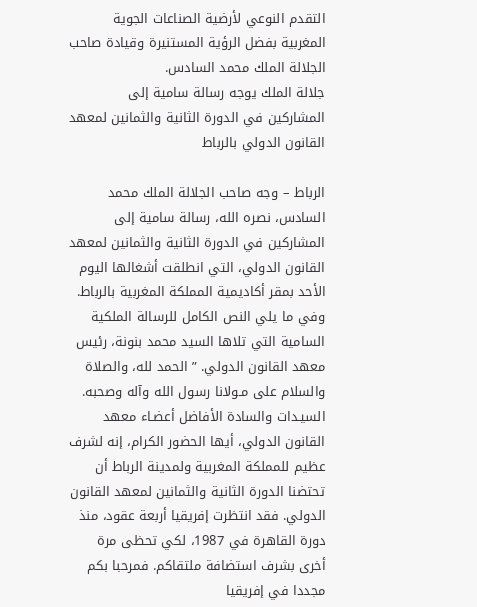التقدم النوعي لأرضية الصناعات الجوية المغربية بفضل الرؤية المستنيرة وقيادة صاحب الجلالة الملك محمد السادس.
جلالة الملك يوجه رسالة سامية إلى المشاركين في الدورة الثانية والثمانين لمعهد القانون الدولي بالرباط

الرباط – وجه صاحب الجلالة الملك محمد السادس، نصره الله، رسالة سامية إلى المشاركين في الدورة الثانية والثمانين لمعهد القانون الدولي، التي انطلقت أشغالها اليوم الأحد بمقر أكاديمية المملكة المغربية بالرباط. وفي ما يلي النص الكامل للرسالة الملكية السامية التي تلاها السيد محمد بنونة، رئيس معهد القانون الدولي. ” الحمد لله، والصلاة والسلام على مـولانا رسول الله وآله وصحبه. السيـدات والسادة الأفاضل أعضـاء معهد القانون الدولي، أيها الحضور الكرام، إنه لشرف عظيم للمملكة المغربية ولمدينة الرباط أن تحتضنا الدورة الثانية والثمانين لمعهد القانون الدولي. فقد انتظرت إفريقيا أربعة عقود، منذ دورة القاهرة في 1987، لكي تحظى مرة أخرى بشرف استضافة ملتقاكم. فمرحبا بكم مجددا في إفريقيا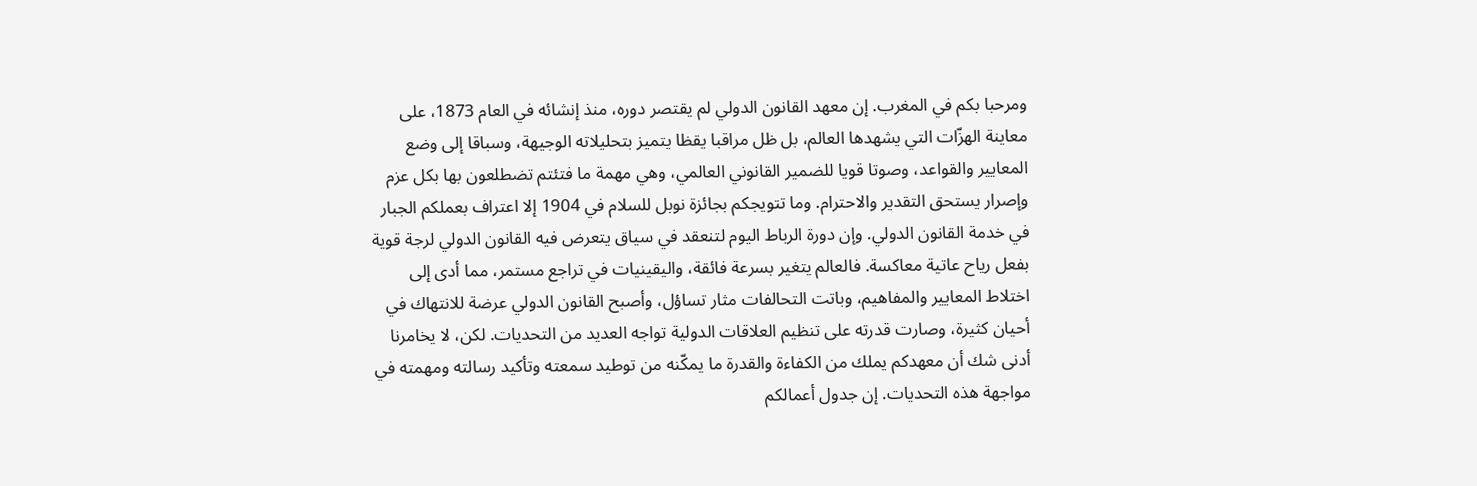ومرحبا بكم في المغرب. إن معهد القانون الدولي لم يقتصر دوره، منذ إنشائه في العام 1873، على معاينة الهزّات التي يشهدها العالم، بل ظل مراقبا يقظا يتميز بتحليلاته الوجيهة، وسباقا إلى وضع المعايير والقواعد، وصوتا قويا للضمير القانوني العالمي، وهي مهمة ما فتئتم تضطلعون بها بكل عزم وإصرار يستحق التقدير والاحترام. وما تتويجكم بجائزة نوبل للسلام في 1904 إلا اعتراف بعملكم الجبار في خدمة القانون الدولي. وإن دورة الرباط اليوم لتنعقد في سياق يتعرض فيه القانون الدولي لرجة قوية بفعل رياح عاتية معاكسة. فالعالم يتغير بسرعة فائقة، واليقينيات في تراجع مستمر، مما أدى إلى اختلاط المعايير والمفاهيم، وباتت التحالفات مثار تساؤل، وأصبح القانون الدولي عرضة للانتهاك في أحيان كثيرة، وصارت قدرته على تنظيم العلاقات الدولية تواجه العديد من التحديات. لكن، لا يخامرنا أدنى شك أن معهدكم يملك من الكفاءة والقدرة ما يمكّنه من توطيد سمعته وتأكيد رسالته ومهمته في مواجهة هذه التحديات. إن جدول أعمالكم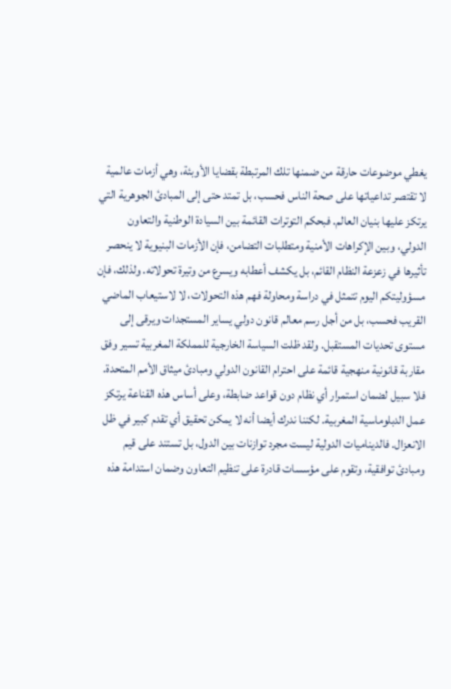يغطي موضوعات حارقة من ضمنها تلك المرتبطة بقضايا الأوبئة، وهي أزمات عالمية لا تقتصر تداعياتها على صحة الناس فحسب، بل تمتد حتى إلى المبادئ الجوهرية التي يرتكز عليها بنيان العالم. فبحكم التوترات القائمة بين السيادة الوطنية والتعاون الدولي، وبين الإكراهات الأمنية ومتطلبات التضامن، فإن الأزمات البنيوية لا ينحصر تأثيرها في زعزعة النظام القائم، بل يكشف أعطابه ويسرع من وتيرة تحولاته. ولذلك، فإن مسؤوليتكم اليوم تتمثل في دراسة ومحاولة فهم هذه التحولات، لا لاستيعاب الماضي القريب فحسب، بل من أجل رسم معالم قانون دولي يساير المستجدات ويرقى إلى مستوى تحديات المستقبل. ولقد ظلت السياسة الخارجية للمملكة المغربية تسير وفق مقاربة قانونية منهجية قائمة على احترام القانون الدولي ومبادئ ميثاق الأمم المتحدة. فلا سبيل لضمان استمرار أي نظام دون قواعد ضابطة، وعلى أساس هذه القناعة يرتكز عمل الدبلوماسية المغربية. لكننا ندرك أيضا أنه لا يمكن تحقيق أي تقدم كبير في ظل الانعزال. فالديناميات الدولية ليست مجرد توازنات بين الدول، بل تستند على قيم ومبادئ توافقية، وتقوم على مؤسسات قادرة على تنظيم التعاون وضمان استدامة هذه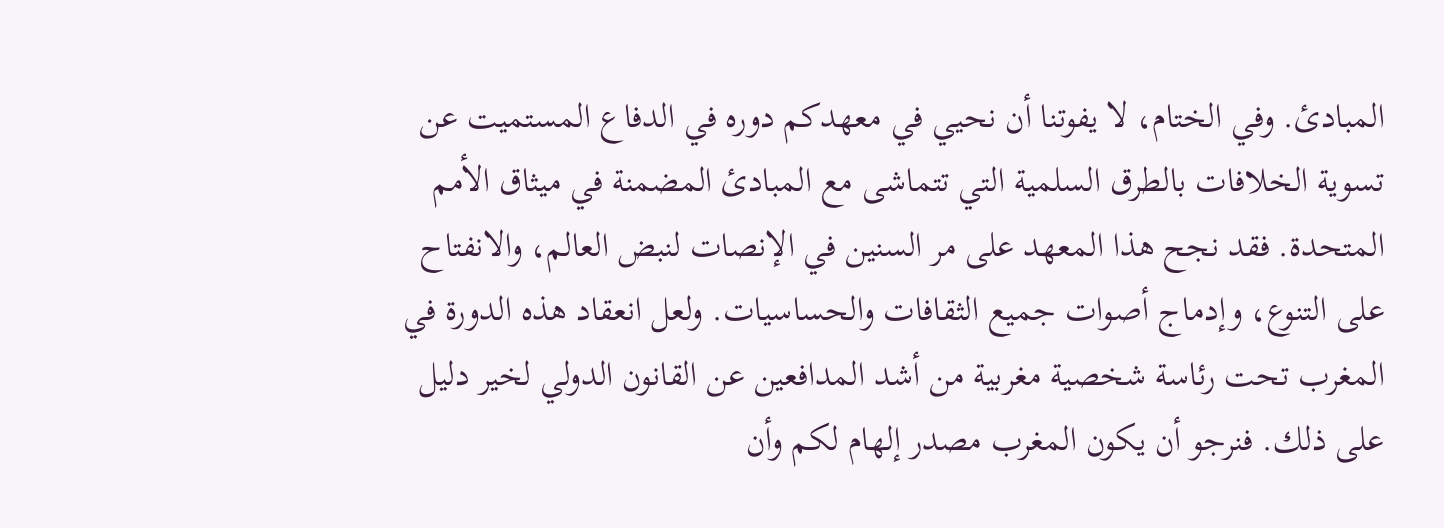المبادئ. وفي الختام، لا يفوتنا أن نحيي في معهدكم دوره في الدفاع المستميت عن تسوية الخلافات بالطرق السلمية التي تتماشى مع المبادئ المضمنة في ميثاق الأمم المتحدة. فقد نجح هذا المعهد على مر السنين في الإنصات لنبض العالم، والانفتاح على التنوع، وإدماج أصوات جميع الثقافات والحساسيات. ولعل انعقاد هذه الدورة في المغرب تحت رئاسة شخصية مغربية من أشد المدافعين عن القانون الدولي لخير دليل على ذلك. فنرجو أن يكون المغرب مصدر إلهام لكم وأن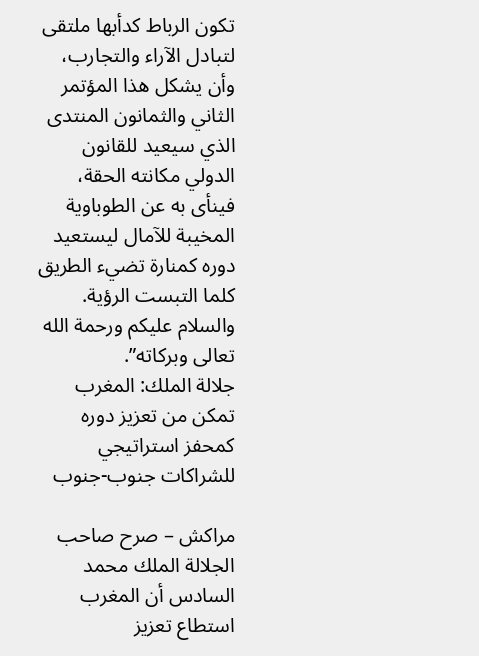تكون الرباط كدأبها ملتقى لتبادل الآراء والتجارب، وأن يشكل هذا المؤتمر الثاني والثمانون المنتدى الذي سيعيد للقانون الدولي مكانته الحقة، فينأى به عن الطوباوية المخيبة للآمال ليستعيد دوره كمنارة تضيء الطريق كلما التبست الرؤية. والسلام عليكم ورحمة الله تعالى وبركاته”.
جلالة الملك: المغرب تمكن من تعزيز دوره كمحفز استراتيجي للشراكات جنوب-جنوب

مراكش – صرح صاحب الجلالة الملك محمد السادس أن المغرب استطاع تعزيز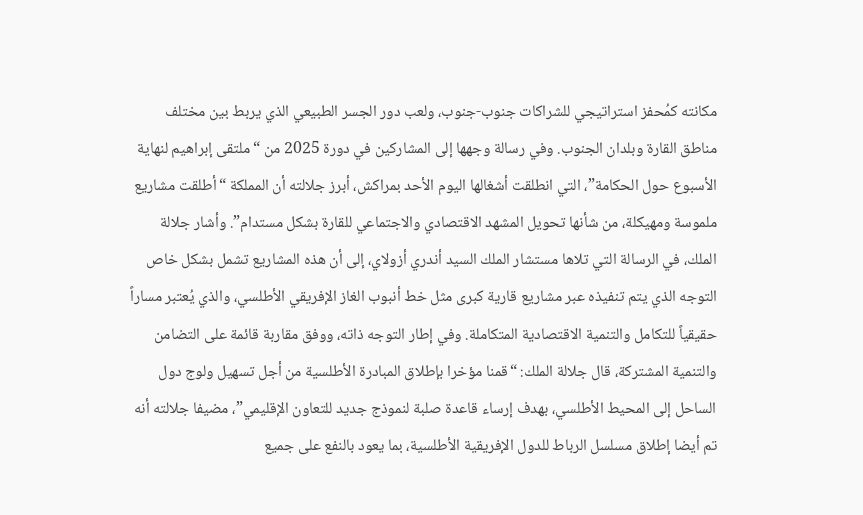مكانته كمُحفز استراتيجي للشراكات جنوب-جنوب، ولعب دور الجسر الطبيعي الذي يربط بين مختلف مناطق القارة وبلدان الجنوب. وفي رسالة وجهها إلى المشاركين في دورة 2025 من “ملتقى إبراهيم لنهاية الأسبوع حول الحكامة”، التي انطلقت أشغالها اليوم الأحد بمراكش، أبرز جلالته أن المملكة “أطلقت مشاريع ملموسة ومهيكلة، من شأنها تحويل المشهد الاقتصادي والاجتماعي للقارة بشكل مستدام”. وأشار جلالة الملك، في الرسالة التي تلاها مستشار الملك السيد أندري أزولاي، إلى أن هذه المشاريع تشمل بشكل خاص التوجه الذي يتم تنفيذه عبر مشاريع قارية كبرى مثل خط أنبوب الغاز الإفريقي الأطلسي، والذي يُعتبر مساراً حقيقياً للتكامل والتنمية الاقتصادية المتكاملة. وفي إطار التوجه ذاته، ووفق مقاربة قائمة على التضامن والتنمية المشتركة، قال جلالة الملك: “قمنا مؤخرا بإطلاق المبادرة الأطلسية من أجل تسهيل ولوج دول الساحل إلى المحيط الأطلسي، بهدف إرساء قاعدة صلبة لنموذج جديد للتعاون الإقليمي”، مضيفا جلالته أنه تم أيضا إطلاق مسلسل الرباط للدول الإفريقية الأطلسية، بما يعود بالنفع على جميع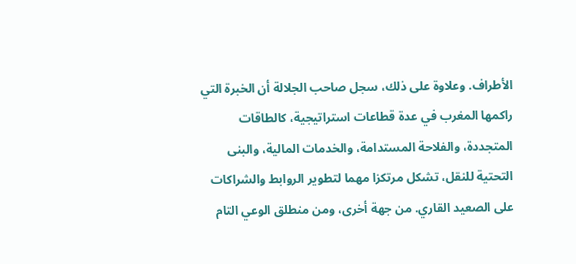الأطراف. وعلاوة على ذلك، سجل صاحب الجلالة أن الخبرة التي راكمها المغرب في عدة قطاعات استراتيجية، كالطاقات المتجددة، والفلاحة المستدامة، والخدمات المالية، والبنى التحتية للنقل، تشكل مرتكزا مهما لتطوير الروابط والشراكات على الصعيد القاري. من جهة أخرى، ومن منطلق الوعي التام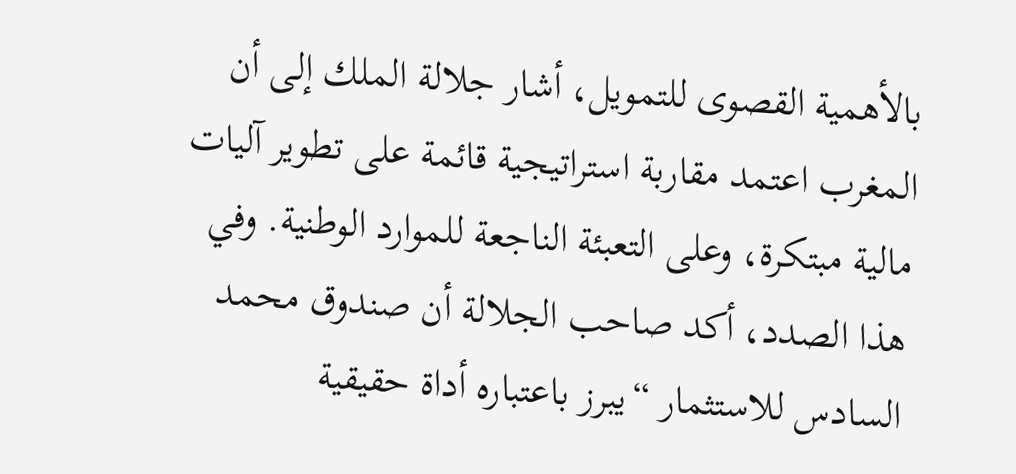بالأهمية القصوى للتمويل، أشار جلالة الملك إلى أن المغرب اعتمد مقاربة استراتيجية قائمة على تطوير آليات مالية مبتكرة، وعلى التعبئة الناجعة للموارد الوطنية. وفي هذا الصدد، أكد صاحب الجلالة أن صندوق محمد السادس للاستثمار “يبرز باعتباره أداة حقيقية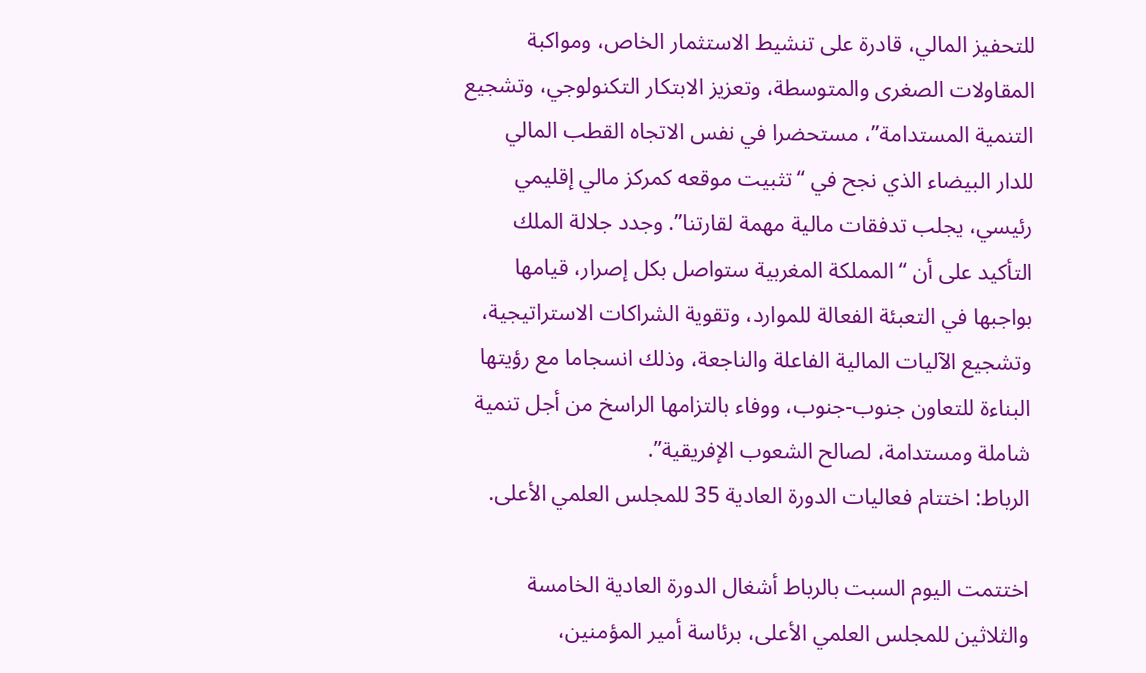للتحفيز المالي، قادرة على تنشيط الاستثمار الخاص، ومواكبة المقاولات الصغرى والمتوسطة، وتعزيز الابتكار التكنولوجي، وتشجيع التنمية المستدامة”، مستحضرا في نفس الاتجاه القطب المالي للدار البيضاء الذي نجح في “تثبيت موقعه كمركز مالي إقليمي رئيسي، يجلب تدفقات مالية مهمة لقارتنا”. وجدد جلالة الملك التأكيد على أن “المملكة المغربية ستواصل بكل إصرار، قيامها بواجبها في التعبئة الفعالة للموارد، وتقوية الشراكات الاستراتيجية، وتشجيع الآليات المالية الفاعلة والناجعة، وذلك انسجاما مع رؤيتها البناءة للتعاون جنوب-جنوب، ووفاء بالتزامها الراسخ من أجل تنمية شاملة ومستدامة، لصالح الشعوب الإفريقية”.
الرباط: اختتام فعاليات الدورة العادية 35 للمجلس العلمي الأعلى.

اختتمت اليوم السبت بالرباط أشغال الدورة العادية الخامسة والثلاثين للمجلس العلمي الأعلى، برئاسة أمير المؤمنين،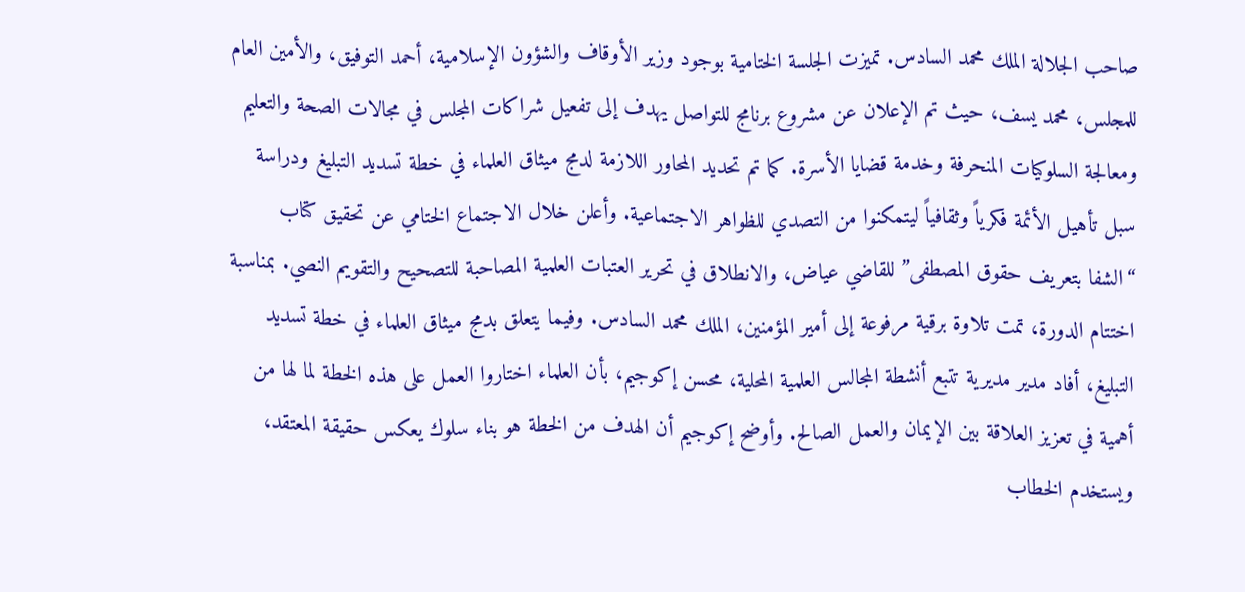صاحب الجلالة الملك محمد السادس. تميزت الجلسة الختامية بوجود وزير الأوقاف والشؤون الإسلامية، أحمد التوفيق، والأمين العام للمجلس، محمد يسف، حيث تم الإعلان عن مشروع برنامج للتواصل يهدف إلى تفعيل شراكات المجلس في مجالات الصحة والتعليم ومعالجة السلوكيات المنحرفة وخدمة قضايا الأسرة. كما تم تحديد المحاور اللازمة لدمج ميثاق العلماء في خطة تسديد التبليغ ودراسة سبل تأهيل الأئمة فكرياً وثقافياً ليتمكنوا من التصدي للظواهر الاجتماعية. وأعلن خلال الاجتماع الختامي عن تحقيق كتاب “الشفا بتعريف حقوق المصطفى” للقاضي عياض، والانطلاق في تحرير العتبات العلمية المصاحبة للتصحيح والتقويم النصي. بمناسبة اختتام الدورة، تمت تلاوة برقية مرفوعة إلى أمير المؤمنين، الملك محمد السادس. وفيما يتعلق بدمج ميثاق العلماء في خطة تسديد التبليغ، أفاد مدير مديرية تتبع أنشطة المجالس العلمية المحلية، محسن إكوجيم، بأن العلماء اختاروا العمل على هذه الخطة لما لها من أهمية في تعزيز العلاقة بين الإيمان والعمل الصالح. وأوضح إكوجيم أن الهدف من الخطة هو بناء سلوك يعكس حقيقة المعتقد، ويستخدم الخطاب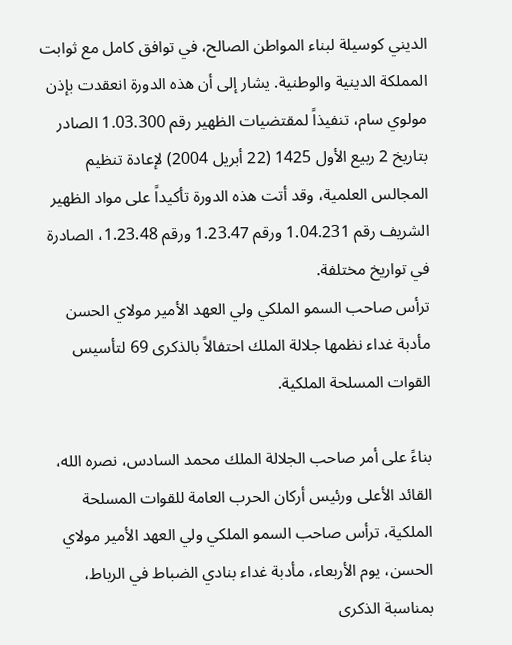الديني كوسيلة لبناء المواطن الصالح، في توافق كامل مع ثوابت المملكة الدينية والوطنية. يشار إلى أن هذه الدورة انعقدت بإذن مولوي سام، تنفيذاً لمقتضيات الظهير رقم 1.03.300 الصادر بتاريخ 2 ربيع الأول 1425 (22 أبريل 2004) لإعادة تنظيم المجالس العلمية، وقد أتت هذه الدورة تأكيداً على مواد الظهير الشريف رقم 1.04.231 ورقم 1.23.47 ورقم 1.23.48، الصادرة في تواريخ مختلفة.
ترأس صاحب السمو الملكي ولي العهد الأمير مولاي الحسن مأدبة غداء نظمها جلالة الملك احتفالاً بالذكرى 69 لتأسيس القوات المسلحة الملكية.

بناءً على أمر صاحب الجلالة الملك محمد السادس، نصره الله، القائد الأعلى ورئيس أركان الحرب العامة للقوات المسلحة الملكية، ترأس صاحب السمو الملكي ولي العهد الأمير مولاي الحسن، يوم الأربعاء، مأدبة غداء بنادي الضباط في الرباط، بمناسبة الذكرى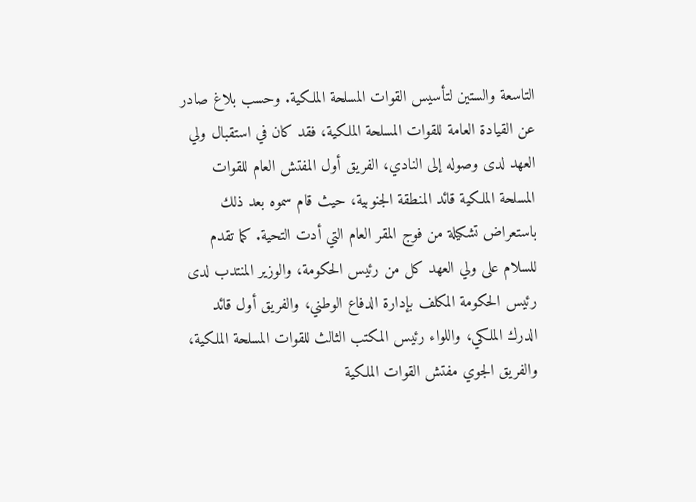التاسعة والستين لتأسيس القوات المسلحة الملكية. وحسب بلاغ صادر عن القيادة العامة للقوات المسلحة الملكية، فقد كان في استقبال ولي العهد لدى وصوله إلى النادي، الفريق أول المفتش العام للقوات المسلحة الملكية قائد المنطقة الجنوبية، حيث قام سموه بعد ذلك باستعراض تشكيلة من فوج المقر العام التي أدت التحية. كما تقدم للسلام على ولي العهد كل من رئيس الحكومة، والوزير المنتدب لدى رئيس الحكومة المكلف بإدارة الدفاع الوطني، والفريق أول قائد الدرك الملكي، واللواء رئيس المكتب الثالث للقوات المسلحة الملكية، والفريق الجوي مفتش القوات الملكية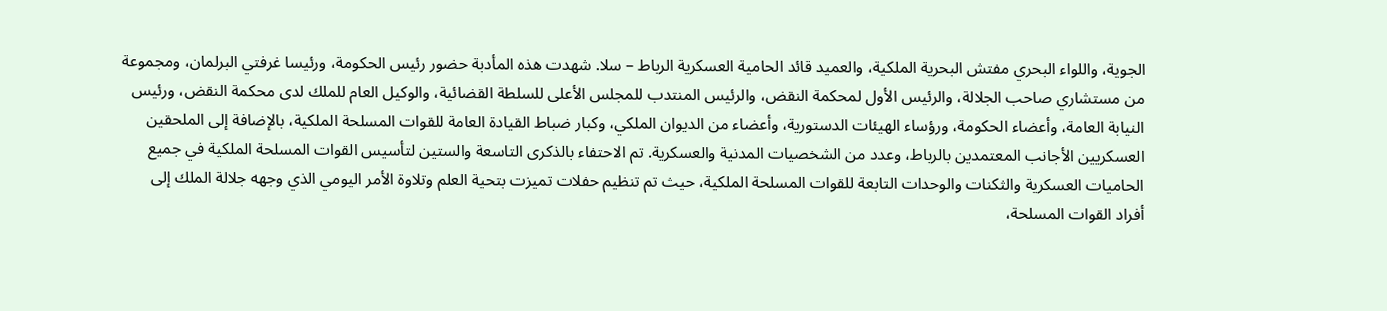الجوية، واللواء البحري مفتش البحرية الملكية، والعميد قائد الحامية العسكرية الرباط – سلا. شهدت هذه المأدبة حضور رئيس الحكومة، ورئيسا غرفتي البرلمان، ومجموعة من مستشاري صاحب الجلالة، والرئيس الأول لمحكمة النقض، والرئيس المنتدب للمجلس الأعلى للسلطة القضائية، والوكيل العام للملك لدى محكمة النقض، ورئيس النيابة العامة، وأعضاء الحكومة، ورؤساء الهيئات الدستورية، وأعضاء من الديوان الملكي، وكبار ضباط القيادة العامة للقوات المسلحة الملكية، بالإضافة إلى الملحقين العسكريين الأجانب المعتمدين بالرباط، وعدد من الشخصيات المدنية والعسكرية. تم الاحتفاء بالذكرى التاسعة والستين لتأسيس القوات المسلحة الملكية في جميع الحاميات العسكرية والثكنات والوحدات التابعة للقوات المسلحة الملكية، حيث تم تنظيم حفلات تميزت بتحية العلم وتلاوة الأمر اليومي الذي وجهه جلالة الملك إلى أفراد القوات المسلحة،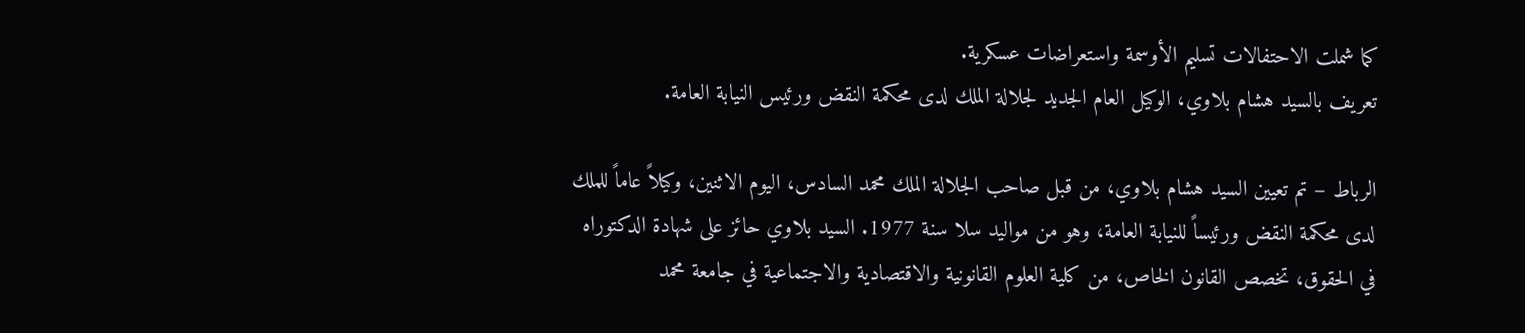كما شملت الاحتفالات تسليم الأوسمة واستعراضات عسكرية.
تعريف بالسيد هشام بلاوي، الوكيل العام الجديد لجلالة الملك لدى محكمة النقض ورئيس النيابة العامة.

الرباط – تم تعيين السيد هشام بلاوي، من قبل صاحب الجلالة الملك محمد السادس، اليوم الاثنين، وكيلاً عاماً للملك لدى محكمة النقض ورئيساً للنيابة العامة، وهو من مواليد سلا سنة 1977. السيد بلاوي حائز على شهادة الدكتوراه في الحقوق، تخصص القانون الخاص، من كلية العلوم القانونية والاقتصادية والاجتماعية في جامعة محمد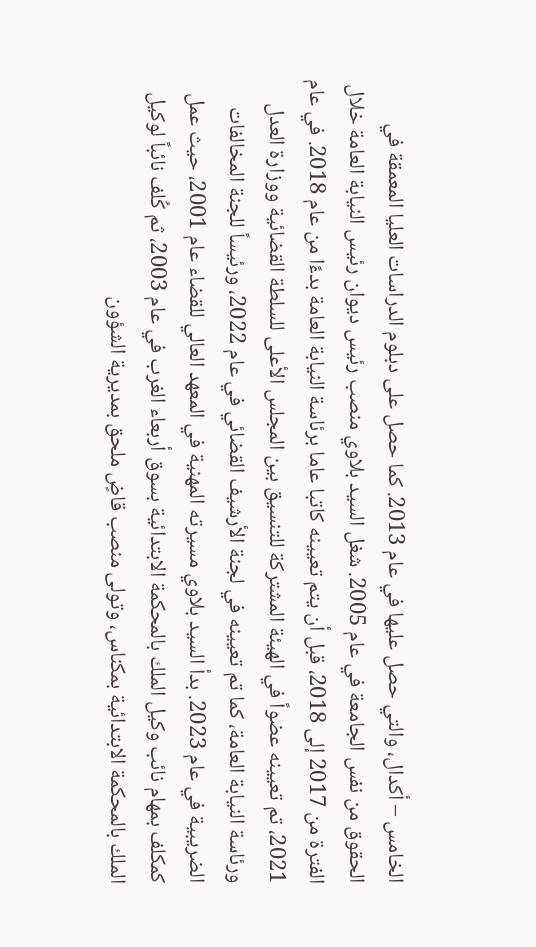الخامس – أكدال، والتي حصل عليها في عام 2013. كما حصل على دبلوم الدراسات العليا المعمقة في الحقوق من نفس الجامعة في عام 2005. شغل السيد بلاوي منصب رئيس ديوان رئيس النيابة العامة خلال الفترة من 2017 إلى 2018، قبل أن يتم تعيينه كاتبا عاما برئاسة النيابة العامة بدءًا من عام 2018. في عام 2021، تم تعيينه عضواً في الهيئة المشتركة للتنسيق بين المجلس الأعلى للسلطة القضائية ووزارة العدل ورئاسة النيابة العامة، كما تم تعيينه في لجنة الأرشيف القضائي في عام 2022، ورئيساً للجنة المخالفات الضريبية في عام 2023. بدأ السيد بلاوي مسيرته المهنية في المعهد العالي للقضاء عام 2001، حيث عمل كمكلف بمهام نائب وكيل الملك بالمحكمة الابتدائية بسوق أربعاء الغرب في عام 2003، ثم كُلف نائباً لوكيل الملك بالمحكمة الابتدائية بمكناس، وتولى منصب قاضٍ ملحق بمديرية الشؤون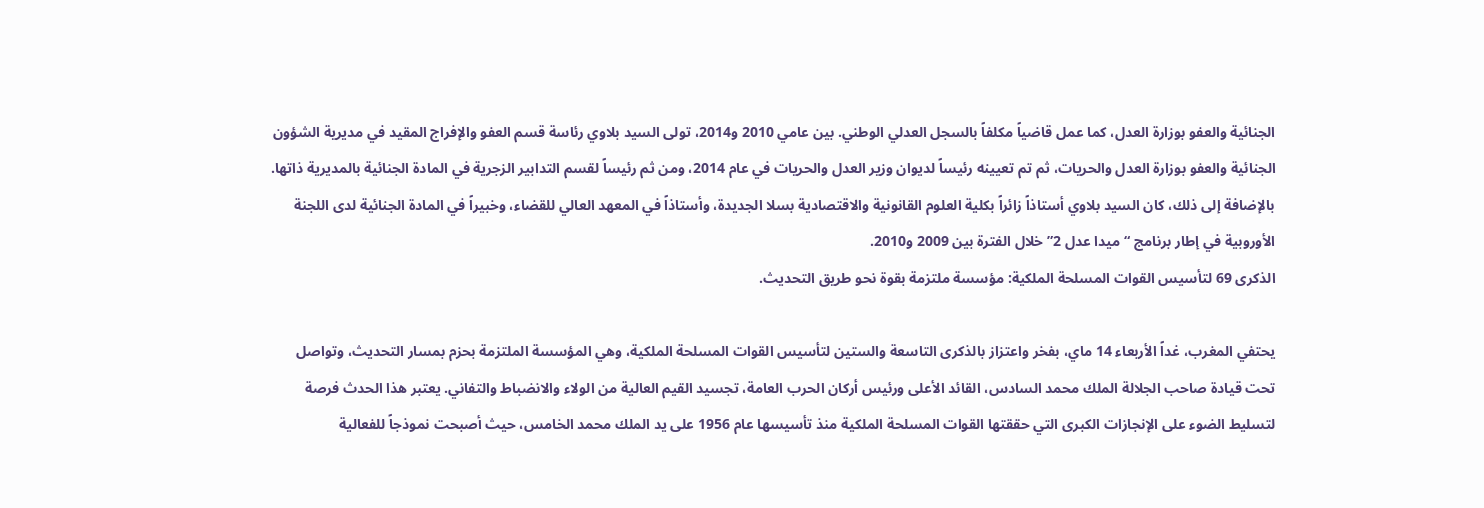الجنائية والعفو بوزارة العدل، كما عمل قاضياً مكلفاً بالسجل العدلي الوطني. بين عامي 2010 و2014، تولى السيد بلاوي رئاسة قسم العفو والإفراج المقيد في مديرية الشؤون الجنائية والعفو بوزارة العدل والحريات، ثم تم تعيينه رئيساً لديوان وزير العدل والحريات في عام 2014، ومن ثم رئيساً لقسم التدابير الزجرية في المادة الجنائية بالمديرية ذاتها. بالإضافة إلى ذلك، كان السيد بلاوي أستاذاً زائراً بكلية العلوم القانونية والاقتصادية بسلا الجديدة، وأستاذاً في المعهد العالي للقضاء، وخبيراً في المادة الجنائية لدى اللجنة الأوروبية في إطار برنامج “ميدا عدل 2” خلال الفترة بين 2009 و2010.
الذكرى 69 لتأسيس القوات المسلحة الملكية: مؤسسة ملتزمة بقوة نحو طريق التحديث.

يحتفي المغرب، غداً الأربعاء 14 ماي، بفخر واعتزاز بالذكرى التاسعة والستين لتأسيس القوات المسلحة الملكية، وهي المؤسسة الملتزمة بحزم بمسار التحديث، وتواصل تحت قيادة صاحب الجلالة الملك محمد السادس، القائد الأعلى ورئيس أركان الحرب العامة، تجسيد القيم العالية من الولاء والانضباط والتفاني. يعتبر هذا الحدث فرصة لتسليط الضوء على الإنجازات الكبرى التي حققتها القوات المسلحة الملكية منذ تأسيسها عام 1956 على يد الملك محمد الخامس، حيث أصبحت نموذجاً للفعالية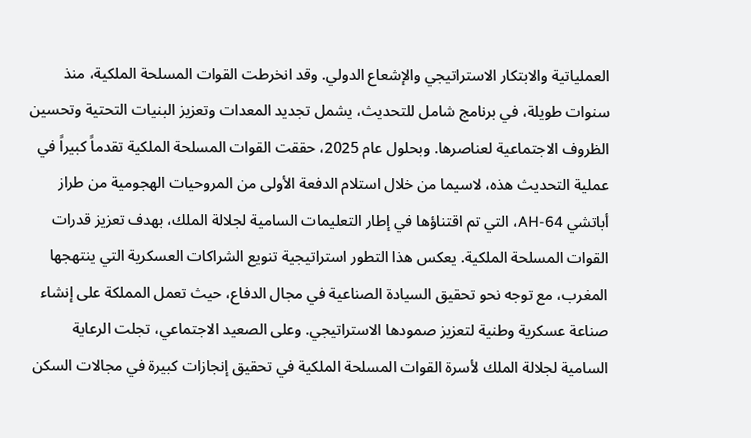العملياتية والابتكار الاستراتيجي والإشعاع الدولي. وقد انخرطت القوات المسلحة الملكية، منذ سنوات طويلة، في برنامج شامل للتحديث، يشمل تجديد المعدات وتعزيز البنيات التحتية وتحسين الظروف الاجتماعية لعناصرها. وبحلول عام 2025، حققت القوات المسلحة الملكية تقدماً كبيراً في عملية التحديث هذه، لاسيما من خلال استلام الدفعة الأولى من المروحيات الهجومية من طراز أباتشي AH-64، التي تم اقتناؤها في إطار التعليمات السامية لجلالة الملك، بهدف تعزيز قدرات القوات المسلحة الملكية. يعكس هذا التطور استراتيجية تنويع الشراكات العسكرية التي ينتهجها المغرب، مع توجه نحو تحقيق السيادة الصناعية في مجال الدفاع، حيث تعمل المملكة على إنشاء صناعة عسكرية وطنية لتعزيز صمودها الاستراتيجي. وعلى الصعيد الاجتماعي، تجلت الرعاية السامية لجلالة الملك لأسرة القوات المسلحة الملكية في تحقيق إنجازات كبيرة في مجالات السكن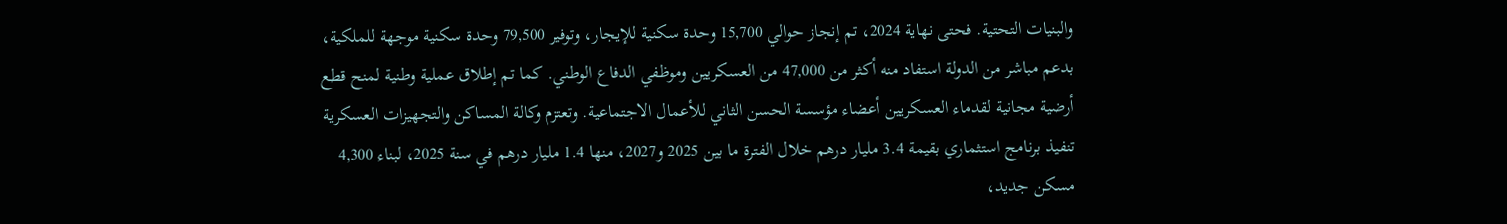والبنيات التحتية. فحتى نهاية 2024، تم إنجاز حوالي 15,700 وحدة سكنية للإيجار، وتوفير 79,500 وحدة سكنية موجهة للملكية، بدعم مباشر من الدولة استفاد منه أكثر من 47,000 من العسكريين وموظفي الدفاع الوطني. كما تم إطلاق عملية وطنية لمنح قطع أرضية مجانية لقدماء العسكريين أعضاء مؤسسة الحسن الثاني للأعمال الاجتماعية. وتعتزم وكالة المساكن والتجهيزات العسكرية تنفيذ برنامج استثماري بقيمة 3.4 مليار درهم خلال الفترة ما بين 2025 و2027، منها 1.4 مليار درهم في سنة 2025، لبناء 4,300 مسكن جديد،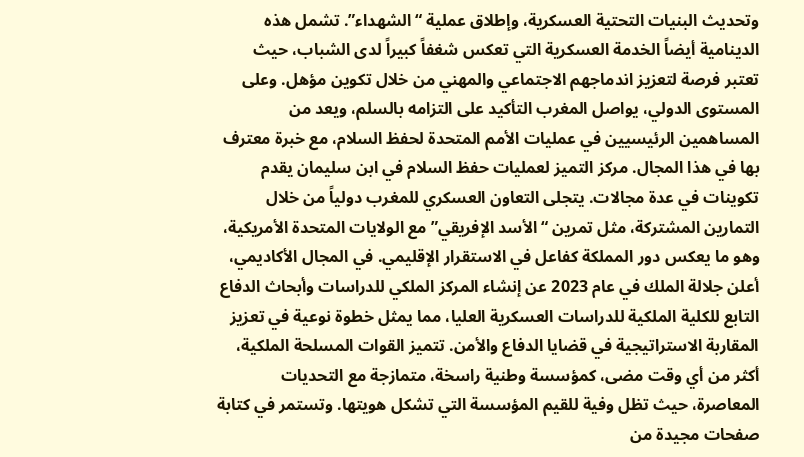وتحديث البنيات التحتية العسكرية، وإطلاق عملية “الشهداء”. تشمل هذه الدينامية أيضاً الخدمة العسكرية التي تعكس شغفاً كبيراً لدى الشباب، حيث تعتبر فرصة لتعزيز اندماجهم الاجتماعي والمهني من خلال تكوين مؤهل. وعلى المستوى الدولي، يواصل المغرب التأكيد على التزامه بالسلم، ويعد من المساهمين الرئيسيين في عمليات الأمم المتحدة لحفظ السلام، مع خبرة معترف بها في هذا المجال. مركز التميز لعمليات حفظ السلام في ابن سليمان يقدم تكوينات في عدة مجالات. يتجلى التعاون العسكري للمغرب دولياً من خلال التمارين المشتركة، مثل تمرين “الأسد الإفريقي” مع الولايات المتحدة الأمريكية، وهو ما يعكس دور المملكة كفاعل في الاستقرار الإقليمي. في المجال الأكاديمي، أعلن جلالة الملك في عام 2023 عن إنشاء المركز الملكي للدراسات وأبحاث الدفاع التابع للكلية الملكية للدراسات العسكرية العليا، مما يمثل خطوة نوعية في تعزيز المقاربة الاستراتيجية في قضايا الدفاع والأمن. تتميز القوات المسلحة الملكية، أكثر من أي وقت مضى، كمؤسسة وطنية راسخة، متمازجة مع التحديات المعاصرة، حيث تظل وفية للقيم المؤسسة التي تشكل هويتها. وتستمر في كتابة صفحات مجيدة من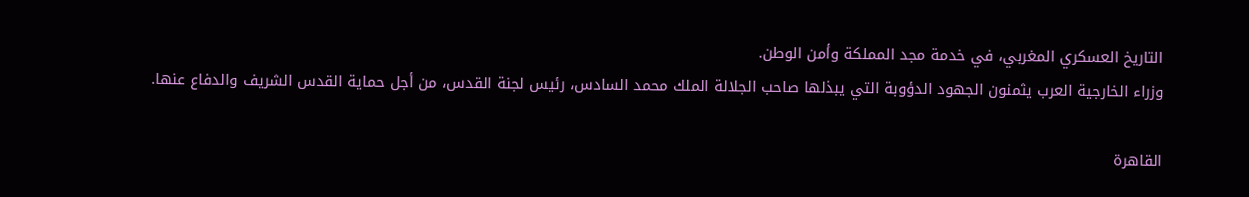التاريخ العسكري المغربي، في خدمة مجد المملكة وأمن الوطن.
وزراء الخارجية العرب يثمنون الجهود الدؤوبة التي يبذلها صاحب الجلالة الملك محمد السادس، رئيس لجنة القدس، من أجل حماية القدس الشريف والدفاع عنها.

القاهرة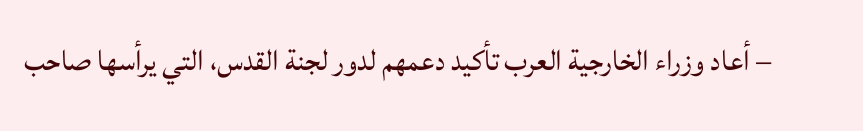– أعاد وزراء الخارجية العرب تأكيد دعمهم لدور لجنة القدس، التي يرأسها صاحب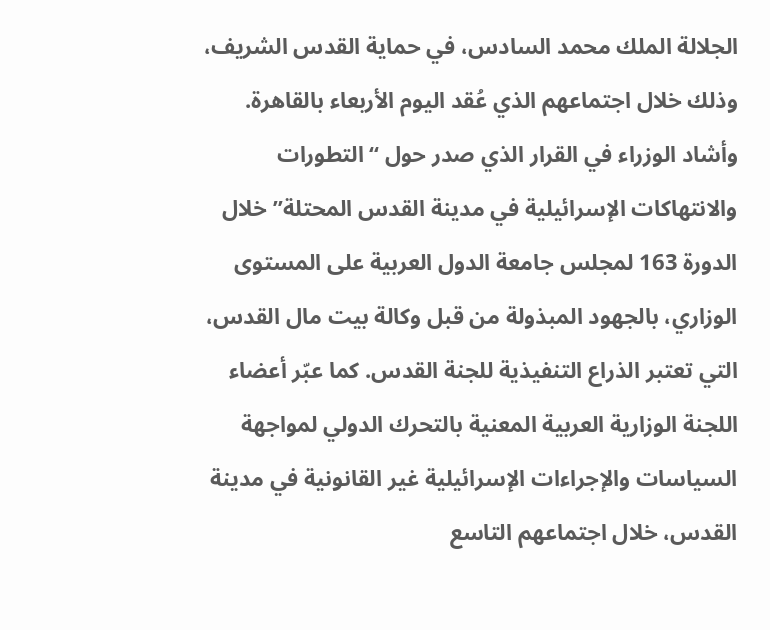الجلالة الملك محمد السادس، في حماية القدس الشريف، وذلك خلال اجتماعهم الذي عُقد اليوم الأربعاء بالقاهرة. وأشاد الوزراء في القرار الذي صدر حول “التطورات والانتهاكات الإسرائيلية في مدينة القدس المحتلة” خلال الدورة 163 لمجلس جامعة الدول العربية على المستوى الوزاري، بالجهود المبذولة من قبل وكالة بيت مال القدس، التي تعتبر الذراع التنفيذية للجنة القدس. كما عبّر أعضاء اللجنة الوزارية العربية المعنية بالتحرك الدولي لمواجهة السياسات والإجراءات الإسرائيلية غير القانونية في مدينة القدس، خلال اجتماعهم التاسع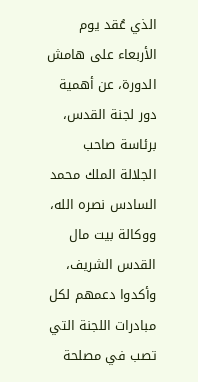الذي عُقد يوم الأربعاء على هامش الدورة، عن أهمية دور لجنة القدس، برئاسة صاحب الجلالة الملك محمد السادس نصره الله، ووكالة بيت مال القدس الشريف، وأكدوا دعمهم لكل مبادرات اللجنة التي تصب في مصلحة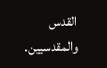القدس والمقدسيين.